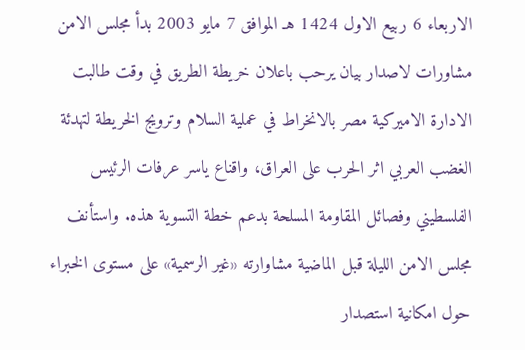الاربعاء 6 ربيع الاول 1424 هـ الموافق 7 مايو 2003 بدأ مجلس الامن مشاورات لاصدار بيان يرحب باعلان خريطة الطريق في وقت طالبت الادارة الاميركية مصر بالانخراط في عملية السلام وترويج الخريطة لتهدئة الغضب العربي اثر الحرب على العراق، واقناع ياسر عرفات الرئيس الفلسطيني وفصائل المقاومة المسلحة بدعم خطة التسوية هذه. واستأنف مجلس الامن الليلة قبل الماضية مشاوارته «غير الرسمية» على مستوى الخبراء حول امكانية استصدار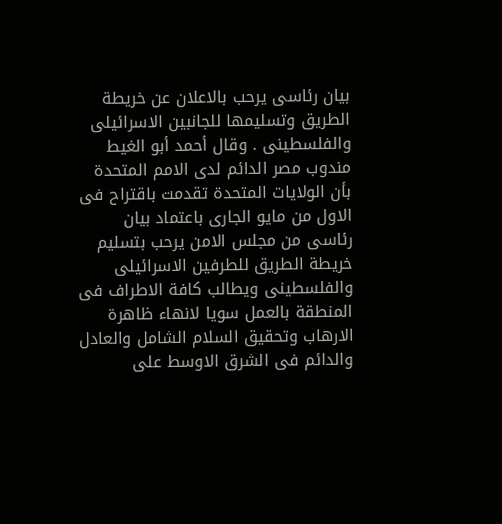بيان رئاسى يرحب بالاعلان عن خريطة الطريق وتسليمها للجانبين الاسرائيلى والفلسطينى . وقال أحمد أبو الغيط مندوب مصر الدائم لدى الامم المتحدة بأن الولايات المتحدة تقدمت باقتراح فى الاول من مايو الجارى باعتماد بيان رئاسى من مجلس الامن يرحب بتسليم خريطة الطريق للطرفين الاسرائيلى والفلسطينى ويطالب كافة الاطراف فى المنطقة بالعمل سويا لانهاء ظاهرة الارهاب وتحقيق السلام الشامل والعادل والدائم فى الشرق الاوسط على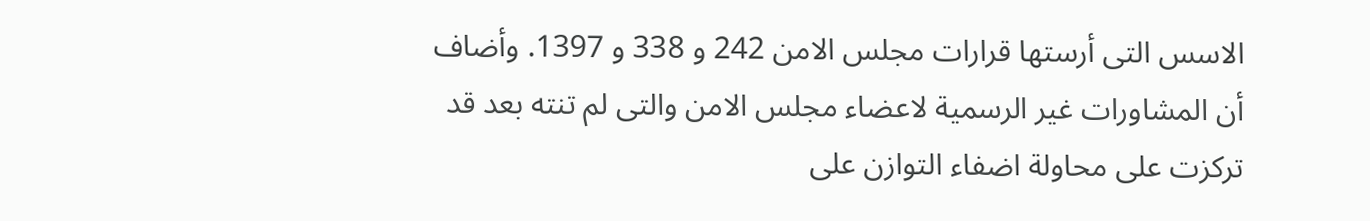الاسس التى أرستها قرارات مجلس الامن 242 و 338 و 1397. وأضاف أن المشاورات غير الرسمية لاعضاء مجلس الامن والتى لم تنته بعد قد تركزت على محاولة اضفاء التوازن على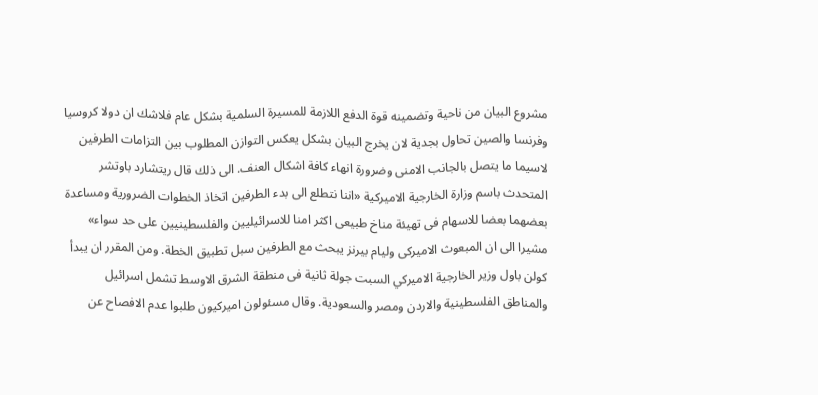مشروع البيان من ناحية وتضمينه قوة الدفع اللازمة للمسيرة السلمية بشكل عام فلاشك ان دولا كروسيا وفرنسا والصين تحاول بجدية لان يخرج البيان بشكل يعكس التوازن المطلوب بين التزامات الطرفين لاسيما ما يتصل بالجانب الامنى وضرورة انهاء كافة اشكال العنف. الى ذلك قال ريتشارد باوتشر المتحدث باسم وزارة الخارجية الاميركية «اننا نتطلع الى بدء الطرفين اتخاذ الخطوات الضرورية ومساعدة بعضهما بعضا للاسهام فى تهيئة مناخ طبيعى اكثر امنا للاسرائيليين والفلسطينيين على حد سواء» مشيرا الى ان المبعوث الاميركى وليام بيرنز يبحث مع الطرفين سبل تطبيق الخطة. ومن المقرر ان يبدأ كولن باول وزير الخارجية الاميركي السبت جولة ثانية فى منطقة الشرق الاوسط تشمل اسرائيل والمناطق الفلسطينية والاردن ومصر والسعودية. وقال مسئولون اميركيون طلبوا عدم الافصاح عن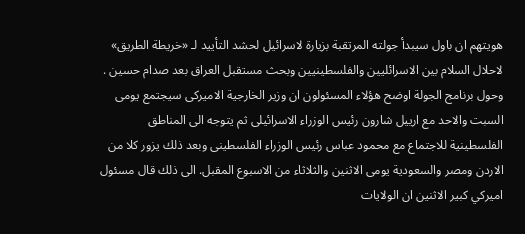هويتهم ان باول سيبدأ جولته المرتقبة بزيارة لاسرائيل لحشد التأييد لـ «خريطة الطريق» لاحلال السلام بين الاسرائليين والفلسطينيين وبحث مستقبل العراق بعد صدام حسين . وحول برنامج الجولة اوضح هؤلاء المسئولون ان وزير الخارجية الاميركى سيجتمع يومى السبت والاحد مع ارييل شارون رئيس الوزراء الاسرائيلى ثم يتوجه الى المناطق الفلسطينية للاجتماع مع محمود عباس رئيس الوزراء الفلسطينى وبعد ذلك يزور كلا من الاردن ومصر والسعودية يومى الاثنين والثلاثاء من الاسبوع المقبل. الى ذلك قال مسئول اميركي كبير الاثنين ان الولايات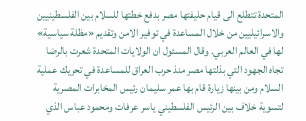المتحدة تتطلع الى قيام حليفتها مصر بدفع خطتها للسلام بين الفلسطينيين والاسرائيليين من خلال المساعدة في توفير الامن وتقديم «مظلة سياسية» لها في العالم العربي. وقال المسئول ان الولايات المتحدة شعرت بالرضا تجاه الجهود التي بذلتها مصر منذ حرب العراق للمساعدة في تحريك عملية السلام ومن بينها زيارة قام بها عمر سليمان رئيس المخابرات المصرية لتسوية خلاف بين الرئيس الفلسطيني ياسر عرفات ومحمود عباس الذي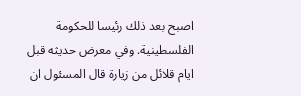اصبح بعد ذلك رئيسا للحكومة الفلسطينية. وفي معرض حديثه قبل ايام قلائل من زيارة قال المسئول ان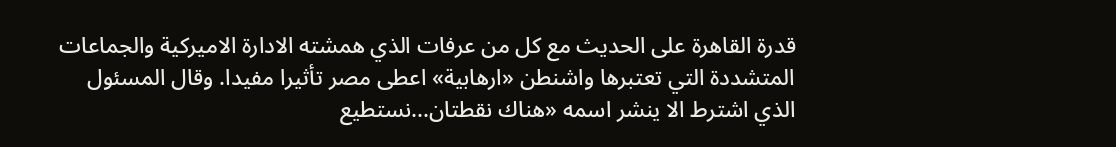قدرة القاهرة على الحديث مع كل من عرفات الذي همشته الادارة الاميركية والجماعات المتشددة التي تعتبرها واشنطن «ارهابية» اعطى مصر تأثيرا مفيدا. وقال المسئول الذي اشترط الا ينشر اسمه «هناك نقطتان...نستطيع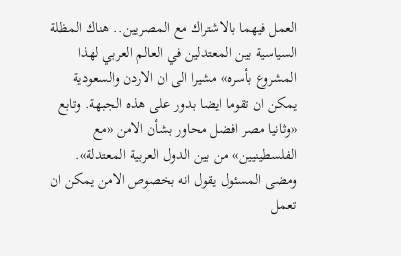العمل فيهما بالاشتراك مع المصريين.. هناك المظلة السياسية بين المعتدلين في العالم العربي لهذا المشروع بأسره» مشيرا الى ان الاردن والسعودية يمكن ان تقوما ايضا بدور على هذه الجبهة. وتابع «وثانيا مصر افضل محاور بشأن الامن «مع الفلسطينيين» من بين الدول العربية المعتدلة». ومضى المسئول يقول انه بخصوص الامن يمكن ان تعمل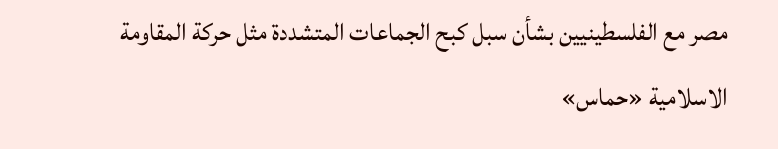مصر مع الفلسطينيين بشأن سبل كبح الجماعات المتشددة مثل حركة المقاومة الاسلامية «حماس»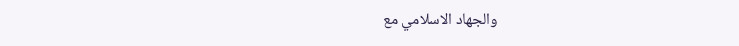والجهاد الاسلامي مع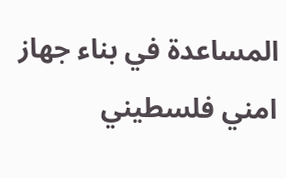المساعدة في بناء جهاز امني فلسطيني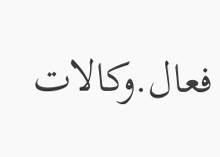فعال.وكالات